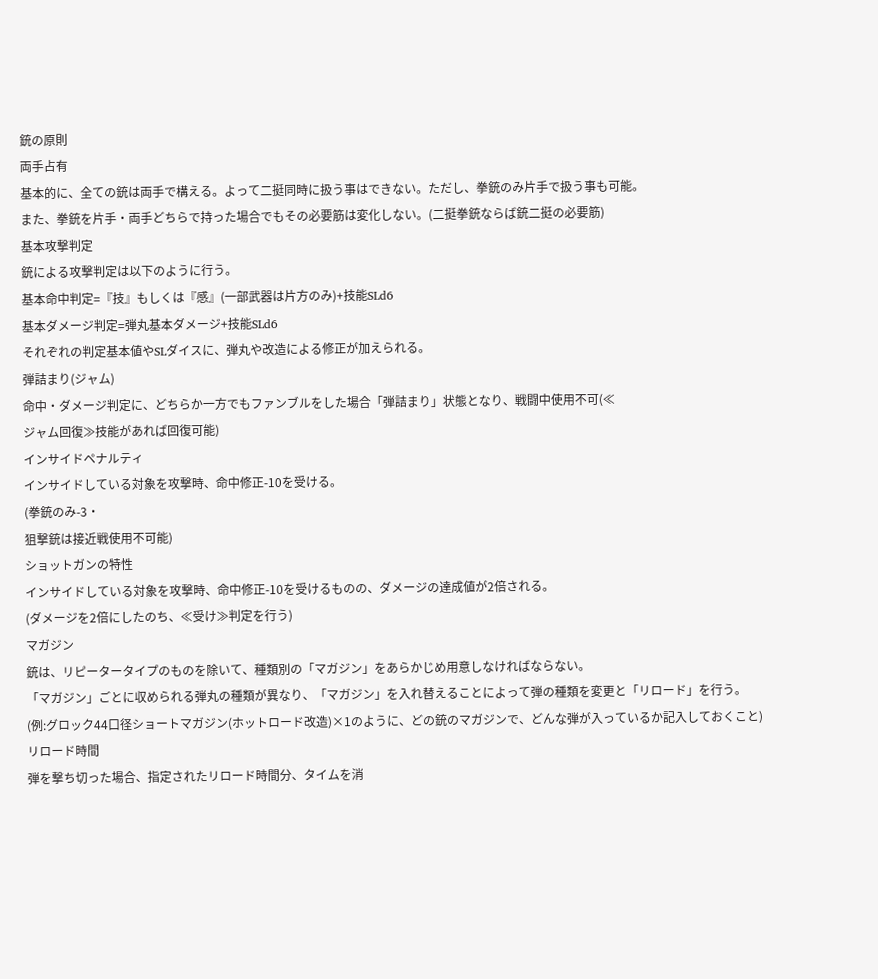銃の原則
両手占有
基本的に、全ての銃は両手で構える。よって二挺同時に扱う事はできない。ただし、拳銃のみ片手で扱う事も可能。
また、拳銃を片手・両手どちらで持った場合でもその必要筋は変化しない。(二挺拳銃ならば銃二挺の必要筋)
基本攻撃判定
銃による攻撃判定は以下のように行う。
基本命中判定=『技』もしくは『感』(一部武器は片方のみ)+技能SLd6
基本ダメージ判定=弾丸基本ダメージ+技能SLd6
それぞれの判定基本値やSLダイスに、弾丸や改造による修正が加えられる。
弾詰まり(ジャム)
命中・ダメージ判定に、どちらか一方でもファンブルをした場合「弾詰まり」状態となり、戦闘中使用不可(≪
ジャム回復≫技能があれば回復可能)
インサイドペナルティ
インサイドしている対象を攻撃時、命中修正-10を受ける。
(拳銃のみ-3・
狙撃銃は接近戦使用不可能)
ショットガンの特性
インサイドしている対象を攻撃時、命中修正-10を受けるものの、ダメージの達成値が2倍される。
(ダメージを2倍にしたのち、≪受け≫判定を行う)
マガジン
銃は、リピータータイプのものを除いて、種類別の「マガジン」をあらかじめ用意しなければならない。
「マガジン」ごとに収められる弾丸の種類が異なり、「マガジン」を入れ替えることによって弾の種類を変更と「リロード」を行う。
(例:グロック44口径ショートマガジン(ホットロード改造)×1のように、どの銃のマガジンで、どんな弾が入っているか記入しておくこと)
リロード時間
弾を撃ち切った場合、指定されたリロード時間分、タイムを消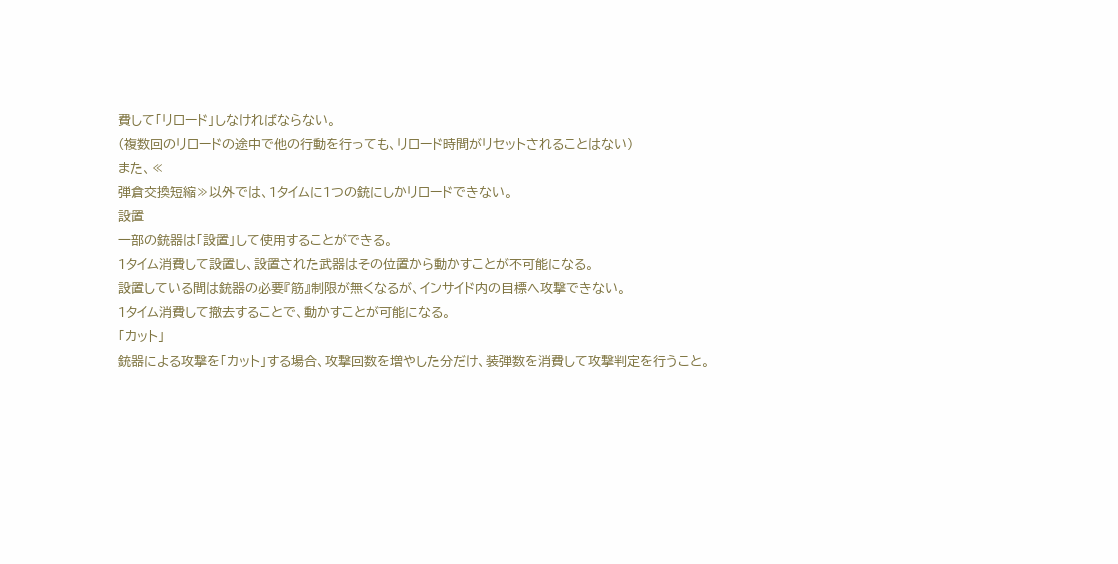費して「リロード」しなければならない。
(複数回のリロードの途中で他の行動を行っても、リロード時間がリセットされることはない)
また、≪
弾倉交換短縮≫以外では、1タイムに1つの銃にしかリロードできない。
設置
一部の銃器は「設置」して使用することができる。
1タイム消費して設置し、設置された武器はその位置から動かすことが不可能になる。
設置している間は銃器の必要『筋』制限が無くなるが、インサイド内の目標へ攻撃できない。
1タイム消費して撤去することで、動かすことが可能になる。
「カット」
銃器による攻撃を「カット」する場合、攻撃回数を増やした分だけ、装弾数を消費して攻撃判定を行うこと。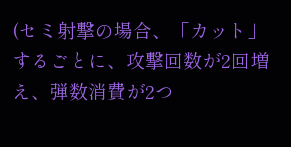(セミ射撃の場合、「カット」するごとに、攻撃回数が2回増え、弾数消費が2つ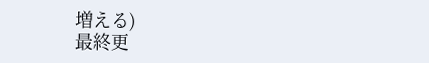増える)
最終更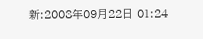新:2008年09月22日 01:24